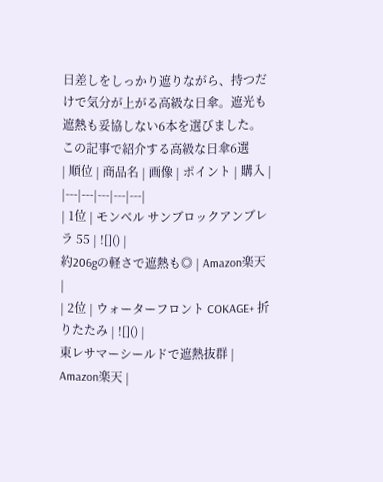日差しをしっかり遮りながら、持つだけで気分が上がる高級な日傘。遮光も遮熱も妥協しない6本を選びました。
この記事で紹介する高級な日傘6選
| 順位 | 商品名 | 画像 | ポイント | 購入 |
|---|---|---|---|---|
| 1位 | モンベル サンブロックアンブレラ 55 | ![]() |
約206gの軽さで遮熱も◎ | Amazon楽天 |
| 2位 | ウォーターフロント COKAGE+ 折りたたみ | ![]() |
東レサマーシールドで遮熱抜群 | Amazon楽天 |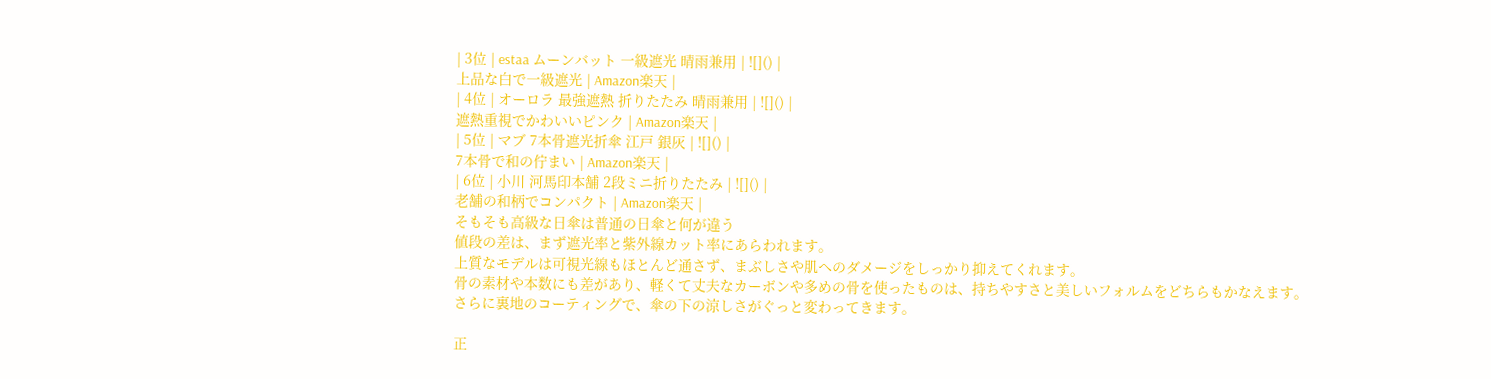| 3位 | estaa ムーンバット 一級遮光 晴雨兼用 | ![]() |
上品な白で一級遮光 | Amazon楽天 |
| 4位 | オーロラ 最強遮熱 折りたたみ 晴雨兼用 | ![]() |
遮熱重視でかわいいピンク | Amazon楽天 |
| 5位 | マブ 7本骨遮光折傘 江戸 銀灰 | ![]() |
7本骨で和の佇まい | Amazon楽天 |
| 6位 | 小川 河馬印本舗 2段ミニ折りたたみ | ![]() |
老舗の和柄でコンパクト | Amazon楽天 |
そもそも高級な日傘は普通の日傘と何が違う
値段の差は、まず遮光率と紫外線カット率にあらわれます。
上質なモデルは可視光線もほとんど通さず、まぶしさや肌へのダメージをしっかり抑えてくれます。
骨の素材や本数にも差があり、軽くて丈夫なカーボンや多めの骨を使ったものは、持ちやすさと美しいフォルムをどちらもかなえます。
さらに裏地のコーティングで、傘の下の涼しさがぐっと変わってきます。

正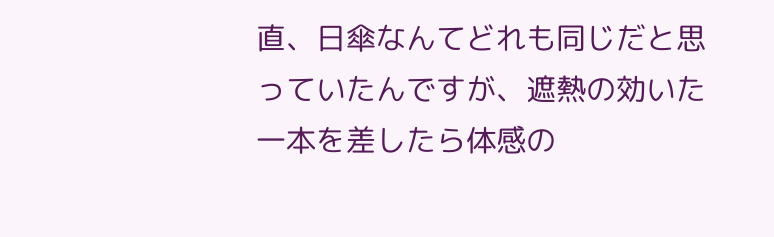直、日傘なんてどれも同じだと思っていたんですが、遮熱の効いた一本を差したら体感の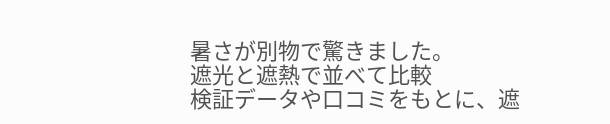暑さが別物で驚きました。
遮光と遮熱で並べて比較
検証データや口コミをもとに、遮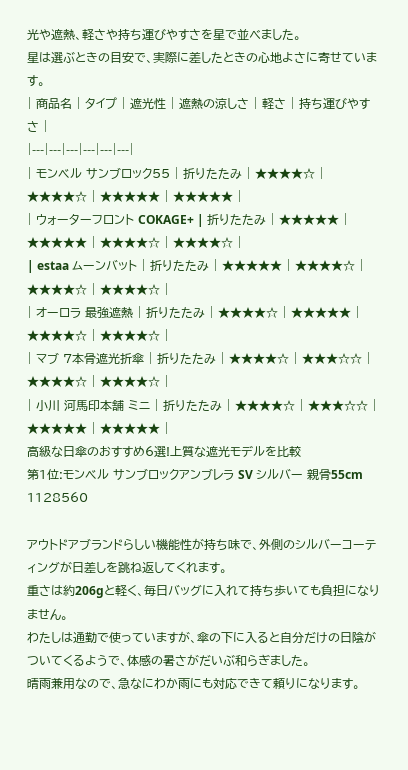光や遮熱、軽さや持ち運びやすさを星で並べました。
星は選ぶときの目安で、実際に差したときの心地よさに寄せています。
| 商品名 | タイプ | 遮光性 | 遮熱の涼しさ | 軽さ | 持ち運びやすさ |
|---|---|---|---|---|---|
| モンベル サンブロック55 | 折りたたみ | ★★★★☆ | ★★★★☆ | ★★★★★ | ★★★★★ |
| ウォーターフロント COKAGE+ | 折りたたみ | ★★★★★ | ★★★★★ | ★★★★☆ | ★★★★☆ |
| estaa ムーンバット | 折りたたみ | ★★★★★ | ★★★★☆ | ★★★★☆ | ★★★★☆ |
| オーロラ 最強遮熱 | 折りたたみ | ★★★★☆ | ★★★★★ | ★★★★☆ | ★★★★☆ |
| マブ 7本骨遮光折傘 | 折りたたみ | ★★★★☆ | ★★★☆☆ | ★★★★☆ | ★★★★☆ |
| 小川 河馬印本舗 ミニ | 折りたたみ | ★★★★☆ | ★★★☆☆ | ★★★★★ | ★★★★★ |
高級な日傘のおすすめ6選!上質な遮光モデルを比較
第1位:モンベル サンブロックアンブレラ SV シルバー 親骨55cm 1128560

アウトドアブランドらしい機能性が持ち味で、外側のシルバーコーティングが日差しを跳ね返してくれます。
重さは約206gと軽く、毎日バッグに入れて持ち歩いても負担になりません。
わたしは通勤で使っていますが、傘の下に入ると自分だけの日陰がついてくるようで、体感の暑さがだいぶ和らぎました。
晴雨兼用なので、急なにわか雨にも対応できて頼りになります。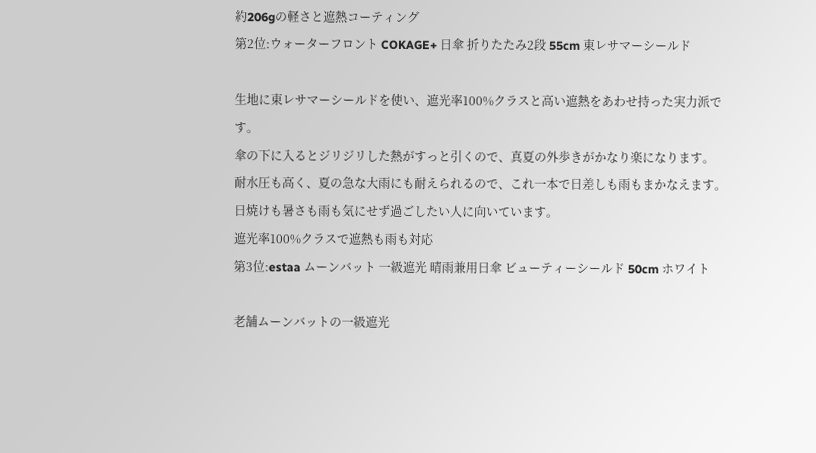約206gの軽さと遮熱コーティング
第2位:ウォーターフロント COKAGE+ 日傘 折りたたみ2段 55cm 東レサマーシールド

生地に東レサマーシールドを使い、遮光率100%クラスと高い遮熱をあわせ持った実力派です。
傘の下に入るとジリジリした熱がすっと引くので、真夏の外歩きがかなり楽になります。
耐水圧も高く、夏の急な大雨にも耐えられるので、これ一本で日差しも雨もまかなえます。
日焼けも暑さも雨も気にせず過ごしたい人に向いています。
遮光率100%クラスで遮熱も雨も対応
第3位:estaa ムーンバット 一級遮光 晴雨兼用日傘 ビューティーシールド 50cm ホワイト

老舗ムーンバットの一級遮光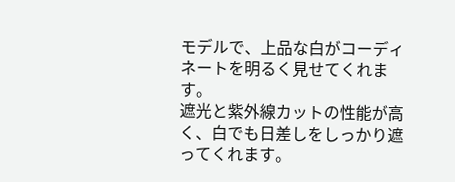モデルで、上品な白がコーディネートを明るく見せてくれます。
遮光と紫外線カットの性能が高く、白でも日差しをしっかり遮ってくれます。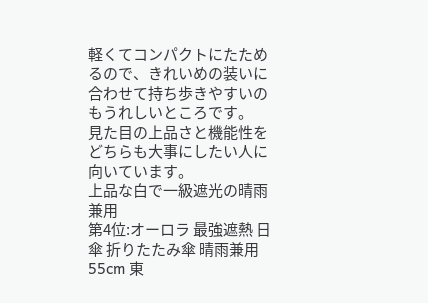軽くてコンパクトにたためるので、きれいめの装いに合わせて持ち歩きやすいのもうれしいところです。
見た目の上品さと機能性をどちらも大事にしたい人に向いています。
上品な白で一級遮光の晴雨兼用
第4位:オーロラ 最強遮熱 日傘 折りたたみ傘 晴雨兼用 55cm 東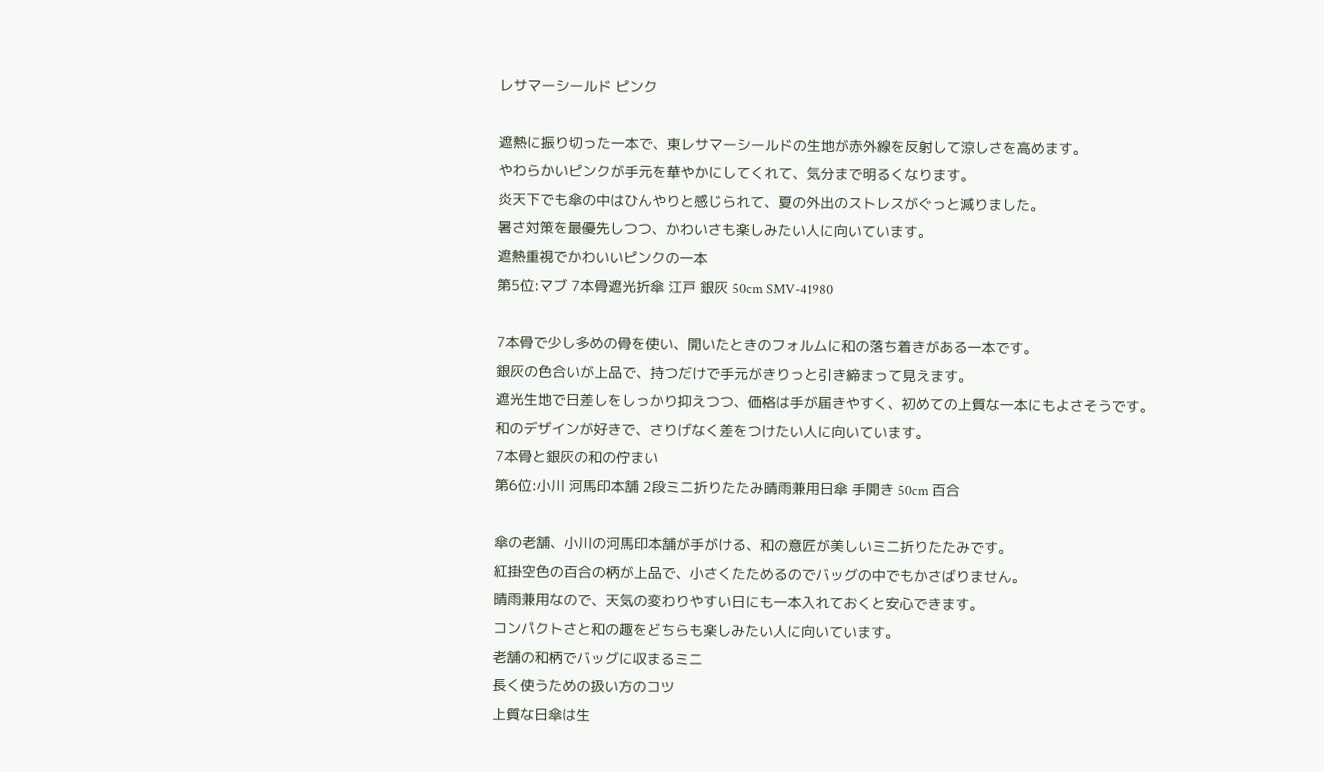レサマーシールド ピンク

遮熱に振り切った一本で、東レサマーシールドの生地が赤外線を反射して涼しさを高めます。
やわらかいピンクが手元を華やかにしてくれて、気分まで明るくなります。
炎天下でも傘の中はひんやりと感じられて、夏の外出のストレスがぐっと減りました。
暑さ対策を最優先しつつ、かわいさも楽しみたい人に向いています。
遮熱重視でかわいいピンクの一本
第5位:マブ 7本骨遮光折傘 江戸 銀灰 50cm SMV-41980

7本骨で少し多めの骨を使い、開いたときのフォルムに和の落ち着きがある一本です。
銀灰の色合いが上品で、持つだけで手元がきりっと引き締まって見えます。
遮光生地で日差しをしっかり抑えつつ、価格は手が届きやすく、初めての上質な一本にもよさそうです。
和のデザインが好きで、さりげなく差をつけたい人に向いています。
7本骨と銀灰の和の佇まい
第6位:小川 河馬印本舗 2段ミニ折りたたみ晴雨兼用日傘 手開き 50cm 百合

傘の老舗、小川の河馬印本舗が手がける、和の意匠が美しいミニ折りたたみです。
紅掛空色の百合の柄が上品で、小さくたためるのでバッグの中でもかさばりません。
晴雨兼用なので、天気の変わりやすい日にも一本入れておくと安心できます。
コンパクトさと和の趣をどちらも楽しみたい人に向いています。
老舗の和柄でバッグに収まるミニ
長く使うための扱い方のコツ
上質な日傘は生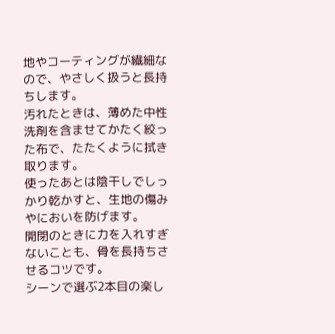地やコーティングが繊細なので、やさしく扱うと長持ちします。
汚れたときは、薄めた中性洗剤を含ませてかたく絞った布で、たたくように拭き取ります。
使ったあとは陰干しでしっかり乾かすと、生地の傷みやにおいを防げます。
開閉のときに力を入れすぎないことも、骨を長持ちさせるコツです。
シーンで選ぶ2本目の楽し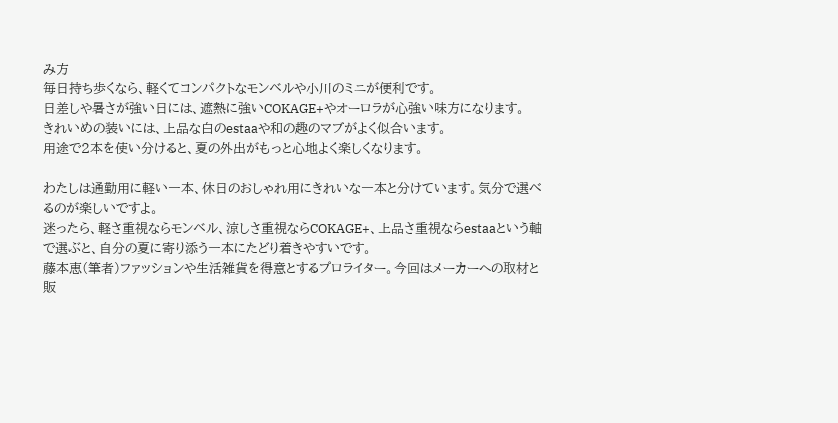み方
毎日持ち歩くなら、軽くてコンパクトなモンベルや小川のミニが便利です。
日差しや暑さが強い日には、遮熱に強いCOKAGE+やオーロラが心強い味方になります。
きれいめの装いには、上品な白のestaaや和の趣のマブがよく似合います。
用途で2本を使い分けると、夏の外出がもっと心地よく楽しくなります。

わたしは通勤用に軽い一本、休日のおしゃれ用にきれいな一本と分けています。気分で選べるのが楽しいですよ。
迷ったら、軽さ重視ならモンベル、涼しさ重視ならCOKAGE+、上品さ重視ならestaaという軸で選ぶと、自分の夏に寄り添う一本にたどり着きやすいです。
藤本恵(筆者)ファッションや生活雑貨を得意とするプロライター。今回はメーカーへの取材と販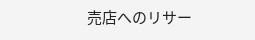売店へのリサー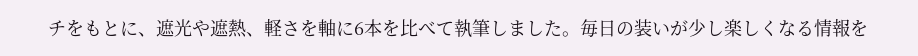チをもとに、遮光や遮熱、軽さを軸に6本を比べて執筆しました。毎日の装いが少し楽しくなる情報を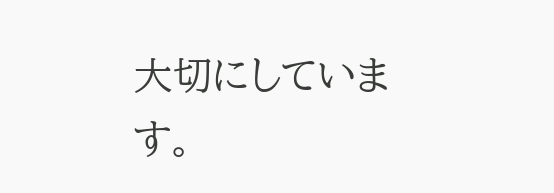大切にしています。